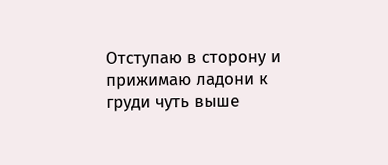Отступаю в сторону и прижимаю ладони к груди чуть выше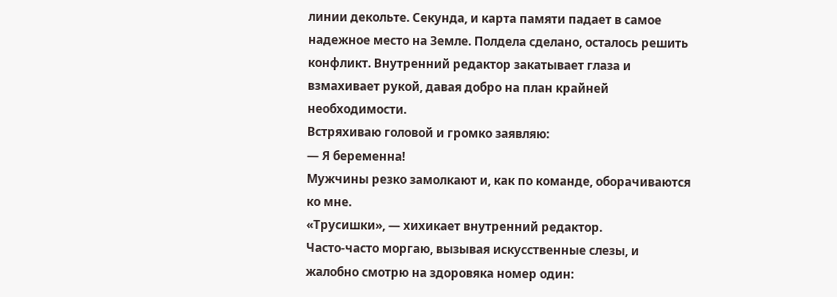линии декольте. Секунда, и карта памяти падает в самое надежное место на Земле. Полдела сделано, осталось решить конфликт. Внутренний редактор закатывает глаза и взмахивает рукой, давая добро на план крайней необходимости.
Встряхиваю головой и громко заявляю:
— Я беременна!
Мужчины резко замолкают и, как по команде, оборачиваются ко мне.
«Трусишки», — хихикает внутренний редактор.
Часто-часто моргаю, вызывая искусственные слезы, и жалобно смотрю на здоровяка номер один: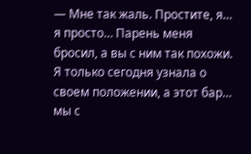— Мне так жаль. Простите, я… я просто… Парень меня бросил, а вы с ним так похожи. Я только сегодня узнала о своем положении, а этот бар… мы с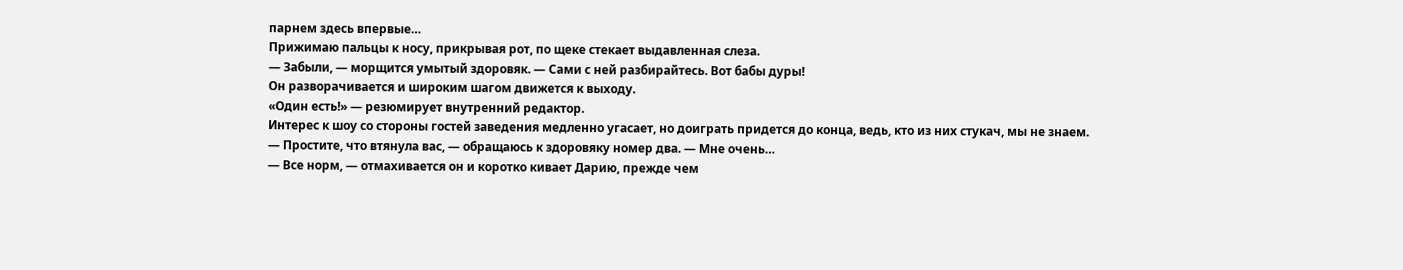парнем здесь впервые…
Прижимаю пальцы к носу, прикрывая рот, по щеке стекает выдавленная слеза.
— Забыли, — морщится умытый здоровяк. — Сами с ней разбирайтесь. Вот бабы дуры!
Он разворачивается и широким шагом движется к выходу.
«Один есть!» — резюмирует внутренний редактор.
Интерес к шоу со стороны гостей заведения медленно угасает, но доиграть придется до конца, ведь, кто из них стукач, мы не знаем.
— Простите, что втянула вас, — обращаюсь к здоровяку номер два. — Мне очень…
— Все норм, — отмахивается он и коротко кивает Дарию, прежде чем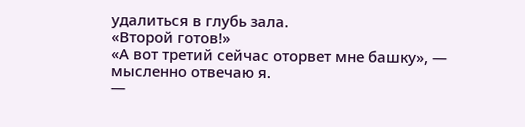удалиться в глубь зала.
«Второй готов!»
«А вот третий сейчас оторвет мне башку», — мысленно отвечаю я.
—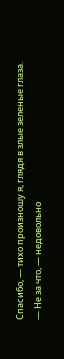Спасибо, — тихо произношу я, глядя в злые зеленые глаза.
— Не за что, — недовольно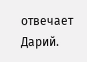отвечает Дарий.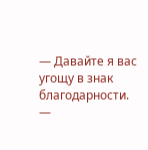— Давайте я вас угощу в знак благодарности.
—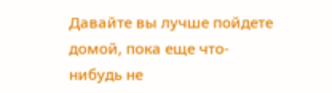Давайте вы лучше пойдете домой, пока еще что-нибудь не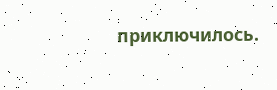приключилось.